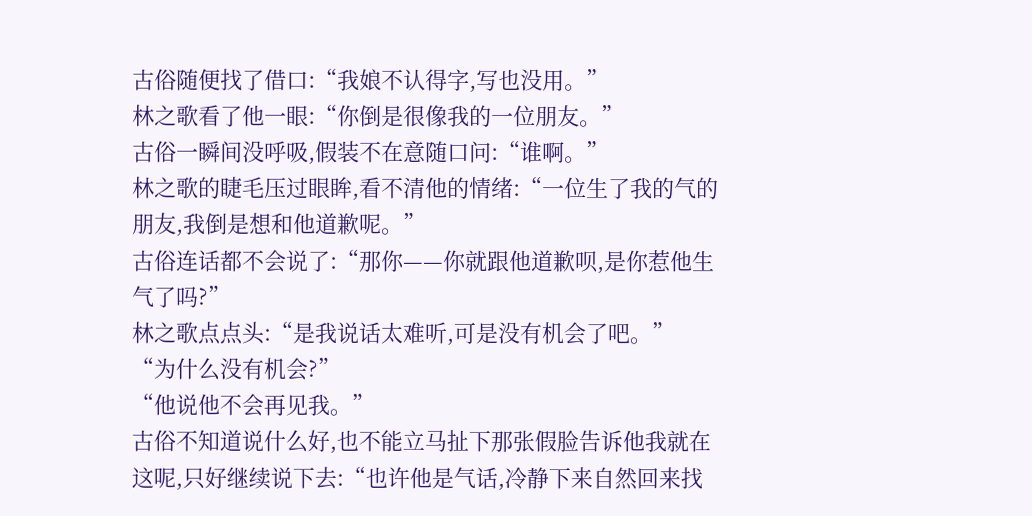古俗随便找了借口:“我娘不认得字,写也没用。”
林之歌看了他一眼:“你倒是很像我的一位朋友。”
古俗一瞬间没呼吸,假装不在意随口问:“谁啊。”
林之歌的睫毛压过眼眸,看不清他的情绪:“一位生了我的气的朋友,我倒是想和他道歉呢。”
古俗连话都不会说了:“那你——你就跟他道歉呗,是你惹他生气了吗?”
林之歌点点头:“是我说话太难听,可是没有机会了吧。”
“为什么没有机会?”
“他说他不会再见我。”
古俗不知道说什么好,也不能立马扯下那张假脸告诉他我就在这呢,只好继续说下去:“也许他是气话,冷静下来自然回来找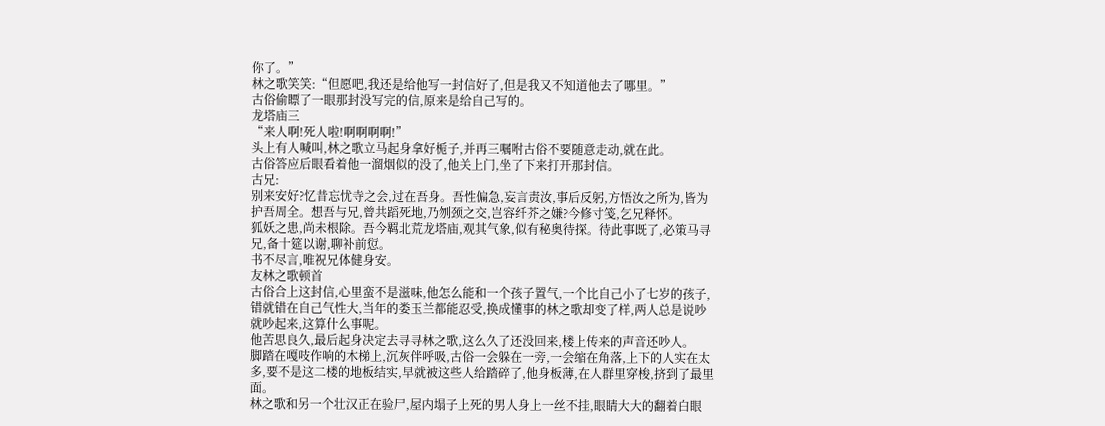你了。”
林之歌笑笑:“但愿吧,我还是给他写一封信好了,但是我又不知道他去了哪里。”
古俗偷瞟了一眼那封没写完的信,原来是给自己写的。
龙塔庙三
“来人啊!死人啦!啊啊啊啊!”
头上有人喊叫,林之歌立马起身拿好栀子,并再三嘱咐古俗不要随意走动,就在此。
古俗答应后眼看着他一溜烟似的没了,他关上门,坐了下来打开那封信。
古兄:
别来安好?忆昔忘忧寺之会,过在吾身。吾性偏急,妄言责汝,事后反躬,方悟汝之所为,皆为护吾周全。想吾与兄,曾共蹈死地,乃刎颈之交,岂容纤芥之嫌?今修寸笺,乞兄释怀。
狐妖之患,尚未根除。吾今羁北荒龙塔庙,观其气象,似有秘奥待探。待此事既了,必策马寻兄,备十筵以谢,聊补前愆。
书不尽言,唯祝兄体健身安。
友林之歌顿首
古俗合上这封信,心里蛮不是滋味,他怎么能和一个孩子置气,一个比自己小了七岁的孩子,错就错在自己气性大,当年的娄玉兰都能忍受,换成懂事的林之歌却变了样,两人总是说吵就吵起来,这算什么事呢。
他苦思良久,最后起身决定去寻寻林之歌,这么久了还没回来,楼上传来的声音还吵人。
脚踏在嘎吱作响的木梯上,沉灰伴呼吸,古俗一会躲在一旁,一会缩在角落,上下的人实在太多,要不是这二楼的地板结实,早就被这些人给踏碎了,他身板薄,在人群里穿梭,挤到了最里面。
林之歌和另一个壮汉正在验尸,屋内塌子上死的男人身上一丝不挂,眼睛大大的翻着白眼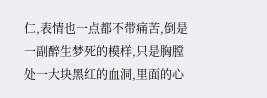仁,表情也一点都不带痛苦,倒是一副醉生梦死的模样,只是胸膛处一大块黑红的血洞,里面的心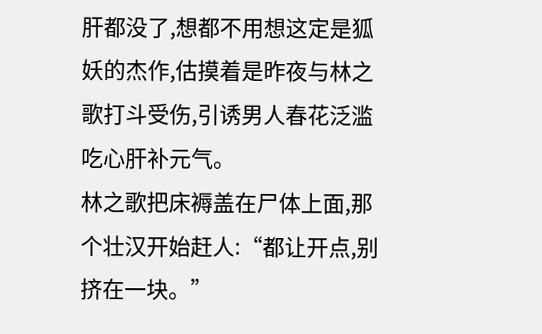肝都没了,想都不用想这定是狐妖的杰作,估摸着是昨夜与林之歌打斗受伤,引诱男人春花泛滥吃心肝补元气。
林之歌把床褥盖在尸体上面,那个壮汉开始赶人:“都让开点,别挤在一块。”